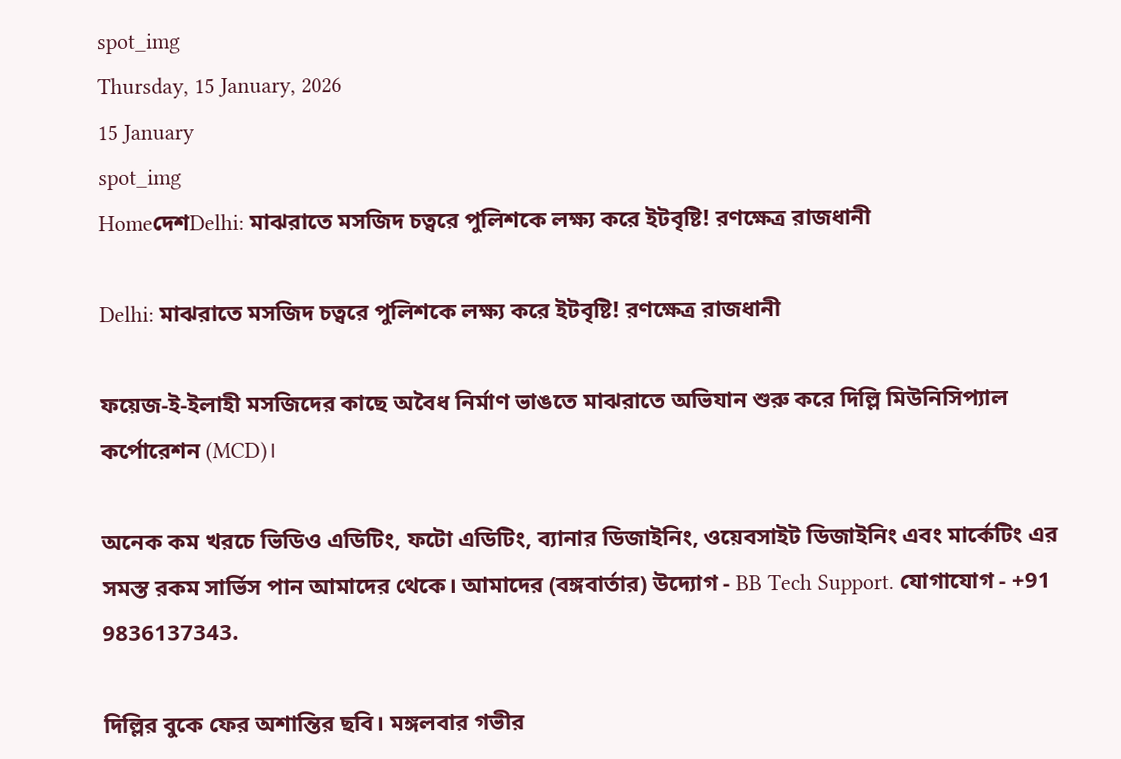spot_img
Thursday, 15 January, 2026
15 January
spot_img
HomeদেশDelhi: মাঝরাতে মসজিদ চত্বরে পুলিশকে লক্ষ্য করে ইটবৃষ্টি! রণক্ষেত্র রাজধানী

Delhi: মাঝরাতে মসজিদ চত্বরে পুলিশকে লক্ষ্য করে ইটবৃষ্টি! রণক্ষেত্র রাজধানী

ফয়েজ-ই-ইলাহী মসজিদের কাছে অবৈধ নির্মাণ ভাঙতে মাঝরাতে অভিযান শুরু করে দিল্লি মিউনিসিপ্যাল কর্পোরেশন (MCD)।

অনেক কম খরচে ভিডিও এডিটিং, ফটো এডিটিং, ব্যানার ডিজাইনিং, ওয়েবসাইট ডিজাইনিং এবং মার্কেটিং এর সমস্ত রকম সার্ভিস পান আমাদের থেকে। আমাদের (বঙ্গবার্তার) উদ্যোগ - BB Tech Support. যোগাযোগ - +91 9836137343.

দিল্লির বুকে ফের অশান্তির ছবি। মঙ্গলবার গভীর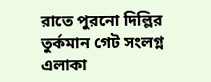রাতে পুরনো দিল্লির তুর্কমান গেট সংলগ্ন এলাকা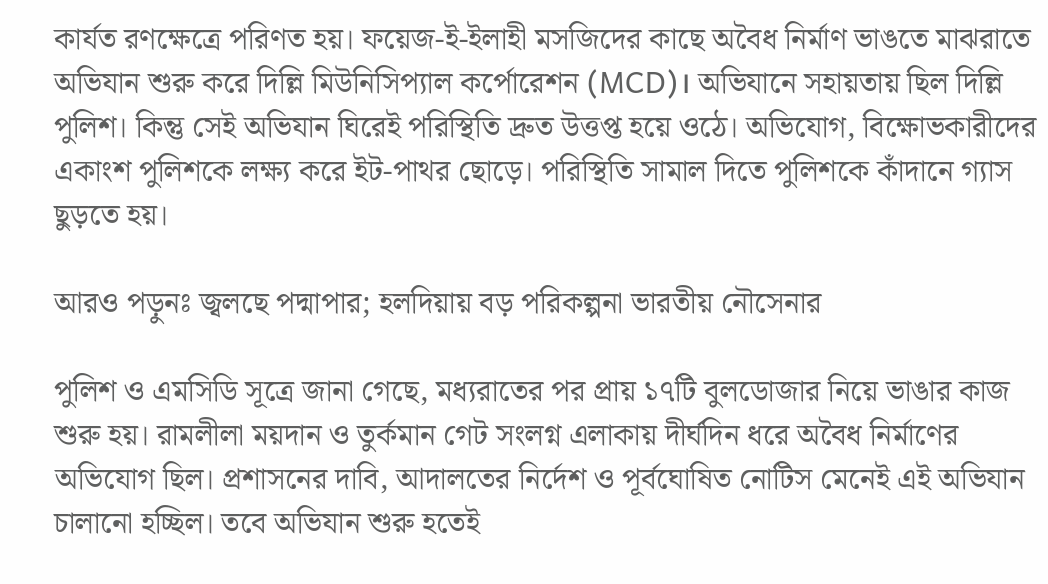কার্যত রণক্ষেত্রে পরিণত হয়। ফয়েজ-ই-ইলাহী মসজিদের কাছে অবৈধ নির্মাণ ভাঙতে মাঝরাতে অভিযান শুরু করে দিল্লি মিউনিসিপ্যাল কর্পোরেশন (MCD)। অভিযানে সহায়তায় ছিল দিল্লি পুলিশ। কিন্তু সেই অভিযান ঘিরেই পরিস্থিতি দ্রুত উত্তপ্ত হয়ে ওঠে। অভিযোগ, বিক্ষোভকারীদের একাংশ পুলিশকে লক্ষ্য করে ইট-পাথর ছোড়ে। পরিস্থিতি সামাল দিতে পুলিশকে কাঁদানে গ্যাস ছুড়তে হয়।

আরও পড়ুনঃ জ্বলছে পদ্মাপার; হলদিয়ায় বড় পরিকল্পনা ভারতীয় নৌসেনার

পুলিশ ও এমসিডি সূত্রে জানা গেছে, মধ্যরাতের পর প্রায় ১৭টি বুলডোজার নিয়ে ভাঙার কাজ শুরু হয়। রামলীলা ময়দান ও তুর্কমান গেট সংলগ্ন এলাকায় দীর্ঘদিন ধরে অবৈধ নির্মাণের অভিযোগ ছিল। প্রশাসনের দাবি, আদালতের নির্দেশ ও পূর্বঘোষিত নোটিস মেনেই এই অভিযান চালানো হচ্ছিল। তবে অভিযান শুরু হতেই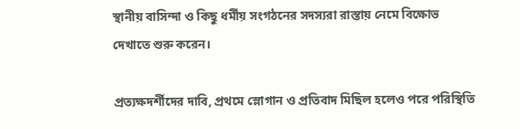স্থানীয় বাসিন্দা ও কিছু ধর্মীয় সংগঠনের সদস্যরা রাস্তায় নেমে বিক্ষোভ দেখাতে শুরু করেন।

প্রত্যক্ষদর্শীদের দাবি, প্রথমে স্লোগান ও প্রতিবাদ মিছিল হলেও পরে পরিস্থিতি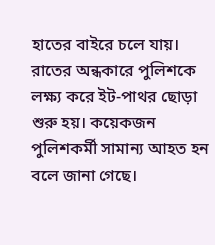হাতের বাইরে চলে যায়। রাতের অন্ধকারে পুলিশকে লক্ষ্য করে ইট-পাথর ছোড়া শুরু হয়। কয়েকজন পুলিশকর্মী সামান্য আহত হন বলে জানা গেছে।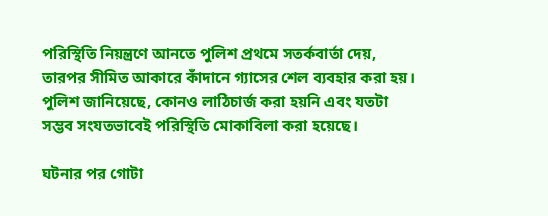পরিস্থিতি নিয়ন্ত্রণে আনতে পুলিশ প্রথমে সতর্কবার্তা দেয়, তারপর সীমিত আকারে কাঁদানে গ্যাসের শেল ব্যবহার করা হয়। পুলিশ জানিয়েছে, কোনও লাঠিচার্জ করা হয়নি এবং যতটা সম্ভব সংযতভাবেই পরিস্থিতি মোকাবিলা করা হয়েছে।

ঘটনার পর গোটা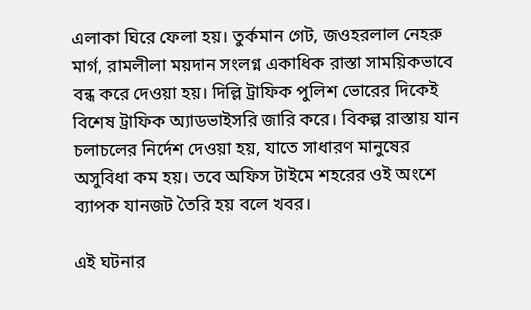এলাকা ঘিরে ফেলা হয়। তুর্কমান গেট, জওহরলাল নেহরু মার্গ, রামলীলা ময়দান সংলগ্ন একাধিক রাস্তা সাময়িকভাবে বন্ধ করে দেওয়া হয়। দিল্লি ট্রাফিক পুলিশ ভোরের দিকেই বিশেষ ট্রাফিক অ্যাডভাইসরি জারি করে। বিকল্প রাস্তায় যান চলাচলের নির্দেশ দেওয়া হয়, যাতে সাধারণ মানুষের অসুবিধা কম হয়। তবে অফিস টাইমে শহরের ওই অংশে ব্যাপক যানজট তৈরি হয় বলে খবর।

এই ঘটনার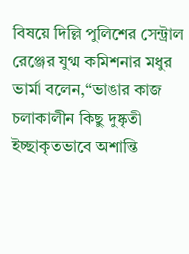বিষয়ে দিল্লি পুলিশের সেন্ট্রাল রেঞ্জের যুগ্ম কমিশনার মধুর ভার্মা বলেন,“ভাঙার কাজ চলাকালীন কিছু দুষ্কৃতী ইচ্ছাকৃতভাবে অশান্তি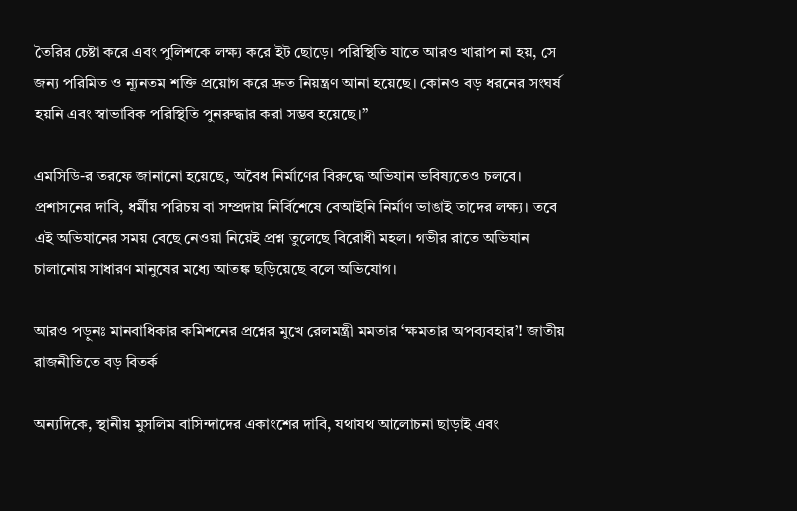তৈরির চেষ্টা করে এবং পুলিশকে লক্ষ্য করে ইট ছোড়ে। পরিস্থিতি যাতে আরও খারাপ না হয়, সে জন্য পরিমিত ও ন্যূনতম শক্তি প্রয়োগ করে দ্রুত নিয়ন্ত্রণ আনা হয়েছে। কোনও বড় ধরনের সংঘর্ষ হয়নি এবং স্বাভাবিক পরিস্থিতি পুনরুদ্ধার করা সম্ভব হয়েছে।”

এমসিডি-র তরফে জানানো হয়েছে, অবৈধ নির্মাণের বিরুদ্ধে অভিযান ভবিষ্যতেও চলবে। প্রশাসনের দাবি, ধর্মীয় পরিচয় বা সম্প্রদায় নির্বিশেষে বেআইনি নির্মাণ ভাঙাই তাদের লক্ষ্য। তবে এই অভিযানের সময় বেছে নেওয়া নিয়েই প্রশ্ন তুলেছে বিরোধী মহল। গভীর রাতে অভিযান চালানোয় সাধারণ মানুষের মধ্যে আতঙ্ক ছড়িয়েছে বলে অভিযোগ।

আরও পড়ুনঃ মানবাধিকার কমিশনের প্রশ্নের মুখে রেলমন্ত্রী মমতার ‘ক্ষমতার অপব্যবহার’! জাতীয় রাজনীতিতে বড় বিতর্ক

অন্যদিকে, স্থানীয় মুসলিম বাসিন্দাদের একাংশের দাবি, যথাযথ আলোচনা ছাড়াই এবং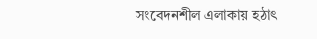সংবেদনশীল এলাকায় হঠাৎ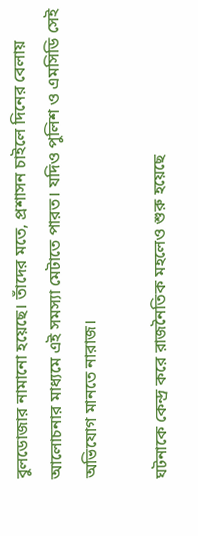বুলডোজার নামানো হয়েছে। তাঁদের মতে, প্রশাসন চাইলে দিনের বেলায় আলোচনার মাধ্যমে এই সমস্যা মেটাতে পারত। যদিও পুলিশ ও এমসিডি সেই অভিযোগ মানতে নারাজ।

ঘটনাকে কেন্দ্র করে রাজনৈতিক মহলেও শুরু হয়েছে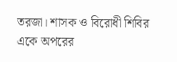তরজা। শাসক ও বিরোধী শিবির একে অপরের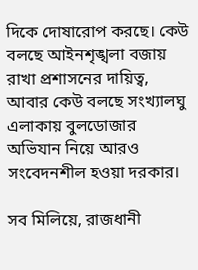দিকে দোষারোপ করছে। কেউ বলছে আইনশৃঙ্খলা বজায় রাখা প্রশাসনের দায়িত্ব, আবার কেউ বলছে সংখ্যালঘু এলাকায় বুলডোজার অভিযান নিয়ে আরও সংবেদনশীল হওয়া দরকার।

সব মিলিয়ে, রাজধানী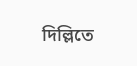দিল্লিতে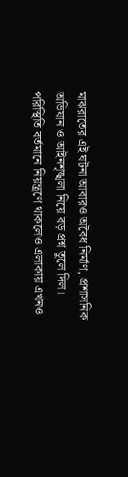মাঝরাতের এই ঘটনা আবারও অবৈধ নির্মাণ, প্রশাসনিক অভিযান ও আইনশৃঙ্খলা নিয়ে বড় প্রশ্ন তুলে দিল। পরিস্থিতি বর্তমানে নিয়ন্ত্রণে থাকলেও এলাকায় এখনও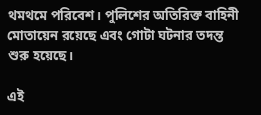থমথমে পরিবেশ। পুলিশের অতিরিক্ত বাহিনী মোতায়েন রয়েছে এবং গোটা ঘটনার তদন্ত শুরু হয়েছে।

এই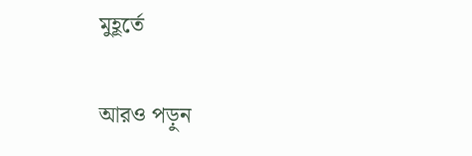মুহূর্তে

আরও পড়ুন